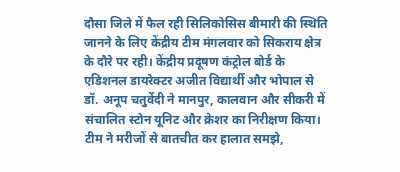दौसा जिले में फैल रही सिलिकोसिस बीमारी की स्थिति जानने के लिए केंद्रीय टीम मंगलवार को सिकराय क्षेत्र के दौरे पर रही। केंद्रीय प्रदूषण कंट्रोल बोर्ड के एडिशनल डायरेक्टर अजीत विद्यार्थी और भोपाल से डॉ. अनूप चतुर्वेदी ने मानपुर, कालवान और सीकरी में संचालित स्टोन यूनिट और क्रेशर का निरीक्षण किया। टीम ने मरीजों से बातचीत कर हालात समझे,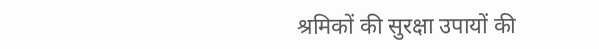श्रमिकों की सुरक्षा उपायों की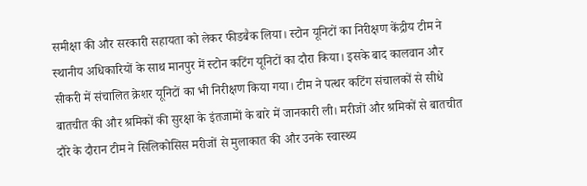समीक्षा की और सरकारी सहायता को लेकर फीडबैक लिया। स्टोन यूनिटों का निरीक्षण केंद्रीय टीम ने स्थानीय अधिकारियों के साथ मानपुर में स्टोन कटिंग यूनिटों का दौरा किया। इसके बाद कालवान और सीकरी में संचालित क्रेशर यूनिटों का भी निरीक्षण किया गया। टीम ने पत्थर कटिंग संचालकों से सीधे बातचीत की और श्रमिकों की सुरक्षा के इंतजामों के बारे में जानकारी ली। मरीजों और श्रमिकों से बातचीत दौरे के दौरान टीम ने सिलिकोसिस मरीजों से मुलाकात की और उनके स्वास्थ्य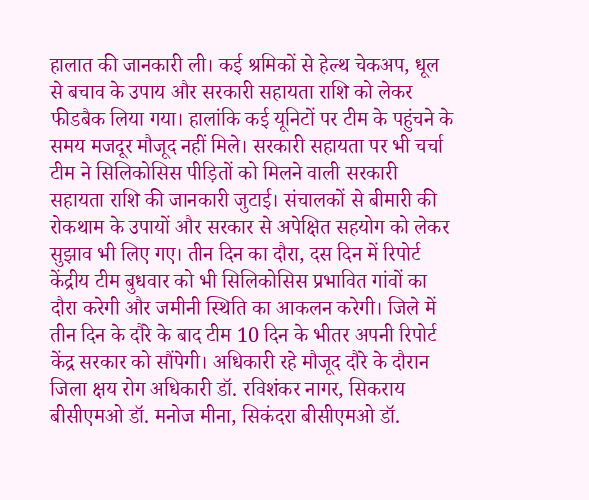हालात की जानकारी ली। कई श्रमिकों से हेल्थ चेकअप, धूल से बचाव के उपाय और सरकारी सहायता राशि को लेकर फीडबैक लिया गया। हालांकि कई यूनिटों पर टीम के पहुंचने के समय मजदूर मौजूद नहीं मिले। सरकारी सहायता पर भी चर्चा टीम ने सिलिकोसिस पीड़ितों को मिलने वाली सरकारी सहायता राशि की जानकारी जुटाई। संचालकों से बीमारी की रोकथाम के उपायों और सरकार से अपेक्षित सहयोग को लेकर सुझाव भी लिए गए। तीन दिन का दौरा, दस दिन में रिपोर्ट केंद्रीय टीम बुधवार को भी सिलिकोसिस प्रभावित गांवों का दौरा करेगी और जमीनी स्थिति का आकलन करेगी। जिले में तीन दिन के दौरे के बाद टीम 10 दिन के भीतर अपनी रिपोर्ट केंद्र सरकार को सौंपेगी। अधिकारी रहे मौजूद दौरे के दौरान जिला क्षय रोग अधिकारी डॉ. रविशंकर नागर, सिकराय बीसीएमओ डॉ. मनोज मीना, सिकंदरा बीसीएमओ डॉ.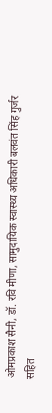ओमप्रकाश सैनी, डॉ. रवि मीणा, सामुदायिक स्वास्थ्य अधिकारी बलवंत सिंह गुर्जर सहित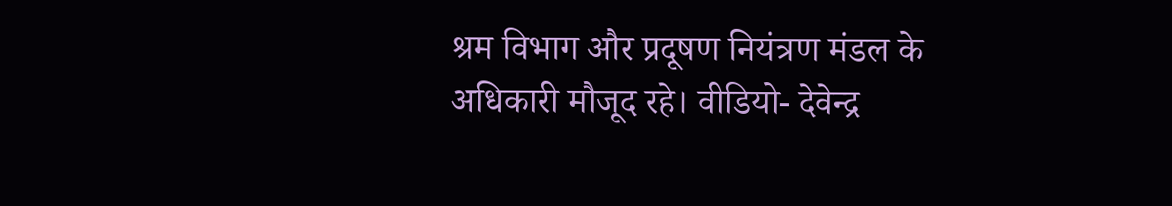श्रम विभाग और प्रदूषण नियंत्रण मंडल के अधिकारी मौजूद रहे। वीडियो- देवेन्द्र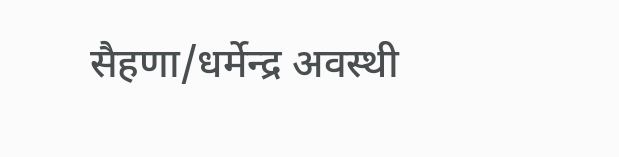सैहणा/धर्मेन्द्र अवस्थी